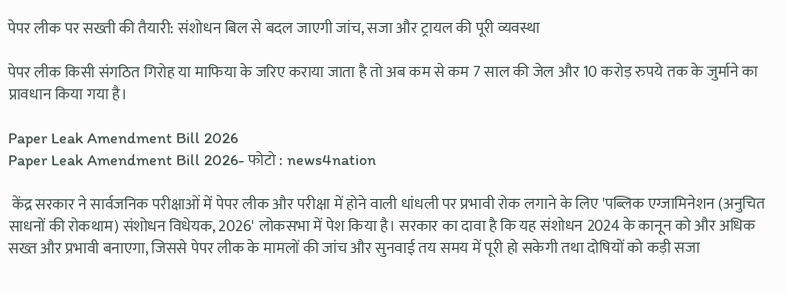पेपर लीक पर सख्ती की तैयारी: संशोधन बिल से बदल जाएगी जांच, सजा और ट्रायल की पूरी व्यवस्था

पेपर लीक किसी संगठित गिरोह या माफिया के जरिए कराया जाता है तो अब कम से कम 7 साल की जेल और 10 करोड़ रुपये तक के जुर्माने का प्रावधान किया गया है।

Paper Leak Amendment Bill 2026
Paper Leak Amendment Bill 2026- फोटो : news4nation

 केंद्र सरकार ने सार्वजनिक परीक्षाओं में पेपर लीक और परीक्षा में होने वाली धांधली पर प्रभावी रोक लगाने के लिए 'पब्लिक एग्जामिनेशन (अनुचित साधनों की रोकथाम) संशोधन विधेयक, 2026' लोकसभा में पेश किया है। सरकार का दावा है कि यह संशोधन 2024 के कानून को और अधिक सख्त और प्रभावी बनाएगा, जिससे पेपर लीक के मामलों की जांच और सुनवाई तय समय में पूरी हो सकेगी तथा दोषियों को कड़ी सजा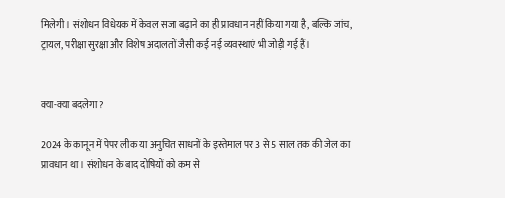मिलेगी। संशोधन विधेयक में केवल सजा बढ़ाने का ही प्रावधान नहीं किया गया है, बल्कि जांच, ट्रायल, परीक्षा सुरक्षा और विशेष अदालतों जैसी कई नई व्यवस्थाएं भी जोड़ी गई हैं।


क्या-क्या बदलेगा?

2024 के कानून में पेपर लीक या अनुचित साधनों के इस्तेमाल पर 3 से 5 साल तक की जेल का प्रावधान था। संशोधन के बाद दोषियों को कम से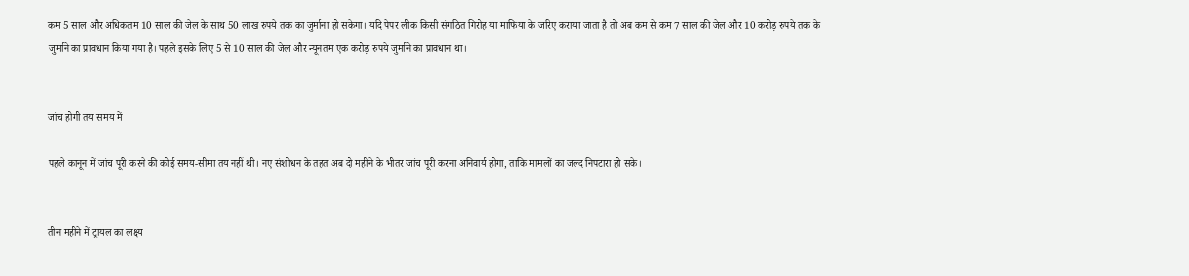कम 5 साल और अधिकतम 10 साल की जेल के साथ 50 लाख रुपये तक का जुर्माना हो सकेगा। यदि पेपर लीक किसी संगठित गिरोह या माफिया के जरिए कराया जाता है तो अब कम से कम 7 साल की जेल और 10 करोड़ रुपये तक के जुर्माने का प्रावधान किया गया है। पहले इसके लिए 5 से 10 साल की जेल और न्यूनतम एक करोड़ रुपये जुर्माने का प्रावधान था।


जांच होगी तय समय में

पहले कानून में जांच पूरी करने की कोई समय-सीमा तय नहीं थी। नए संशोधन के तहत अब दो महीने के भीतर जांच पूरी करना अनिवार्य होगा, ताकि मामलों का जल्द निपटारा हो सके।


तीन महीने में ट्रायल का लक्ष्य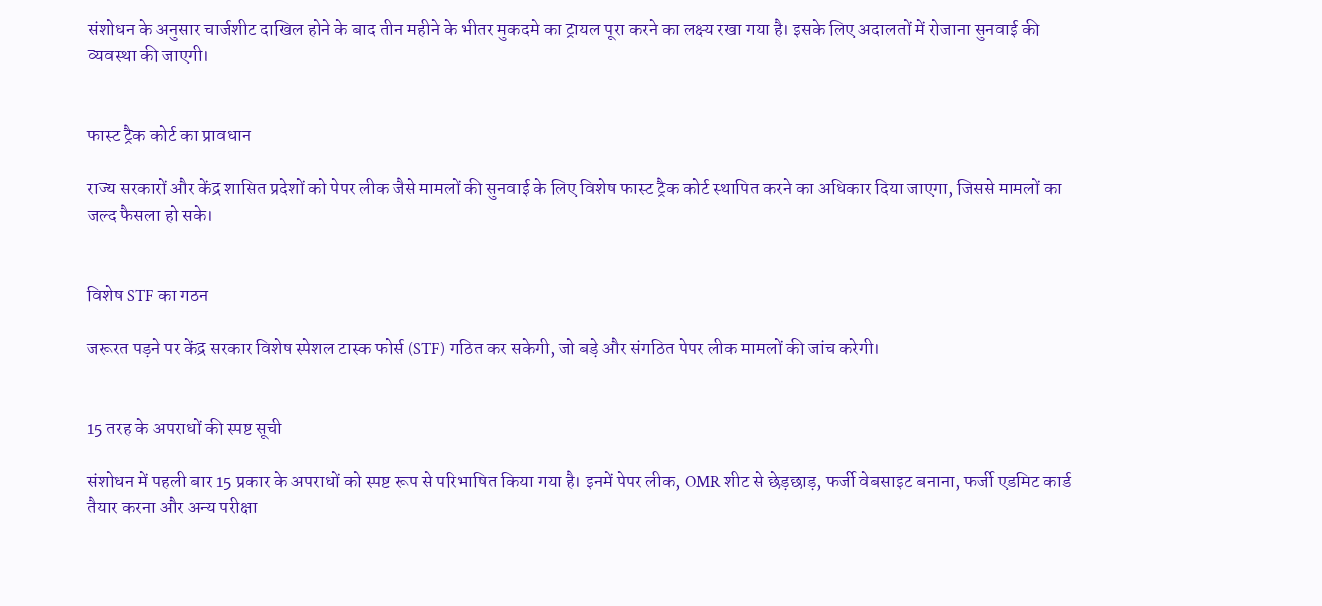संशोधन के अनुसार चार्जशीट दाखिल होने के बाद तीन महीने के भीतर मुकदमे का ट्रायल पूरा करने का लक्ष्य रखा गया है। इसके लिए अदालतों में रोजाना सुनवाई की व्यवस्था की जाएगी।


फास्ट ट्रैक कोर्ट का प्रावधान

राज्य सरकारों और केंद्र शासित प्रदेशों को पेपर लीक जैसे मामलों की सुनवाई के लिए विशेष फास्ट ट्रैक कोर्ट स्थापित करने का अधिकार दिया जाएगा, जिससे मामलों का जल्द फैसला हो सके।


विशेष STF का गठन

जरूरत पड़ने पर केंद्र सरकार विशेष स्पेशल टास्क फोर्स (STF) गठित कर सकेगी, जो बड़े और संगठित पेपर लीक मामलों की जांच करेगी।


15 तरह के अपराधों की स्पष्ट सूची

संशोधन में पहली बार 15 प्रकार के अपराधों को स्पष्ट रूप से परिभाषित किया गया है। इनमें पेपर लीक, OMR शीट से छेड़छाड़, फर्जी वेबसाइट बनाना, फर्जी एडमिट कार्ड तैयार करना और अन्य परीक्षा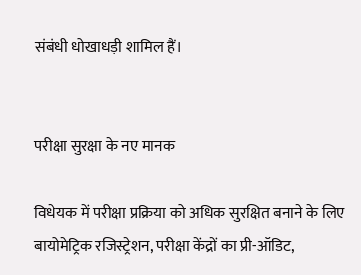संबंधी धोखाधड़ी शामिल हैं।


परीक्षा सुरक्षा के नए मानक

विधेयक में परीक्षा प्रक्रिया को अधिक सुरक्षित बनाने के लिए बायोमेट्रिक रजिस्ट्रेशन, परीक्षा केंद्रों का प्री-ऑडिट,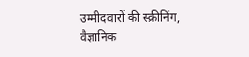उम्मीदवारों की स्क्रीनिंग, वैज्ञानिक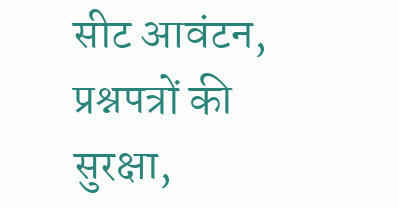सीट आवंटन, प्रश्नपत्रों की सुरक्षा,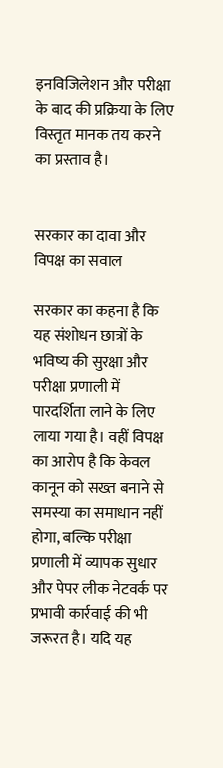इनविजिलेशन और परीक्षा के बाद की प्रक्रिया के लिए विस्तृत मानक तय करने का प्रस्ताव है।


सरकार का दावा और विपक्ष का सवाल

सरकार का कहना है कि यह संशोधन छात्रों के भविष्य की सुरक्षा और परीक्षा प्रणाली में पारदर्शिता लाने के लिए लाया गया है। वहीं विपक्ष का आरोप है कि केवल कानून को सख्त बनाने से समस्या का समाधान नहीं होगा, बल्कि परीक्षा प्रणाली में व्यापक सुधार और पेपर लीक नेटवर्क पर प्रभावी कार्रवाई की भी जरूरत है। यदि यह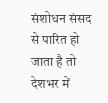संशोधन संसद से पारित हो जाता है तो देशभर में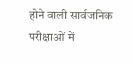होने वाली सार्वजनिक परीक्षाओं में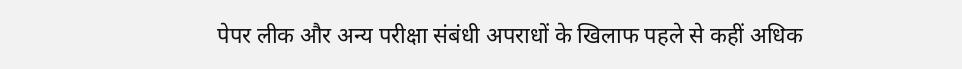पेपर लीक और अन्य परीक्षा संबंधी अपराधों के खिलाफ पहले से कहीं अधिक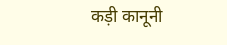कड़ी कानूनी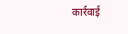कार्रवाई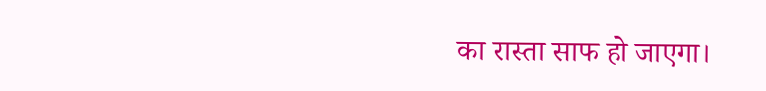का रास्ता साफ हो जाएगा।